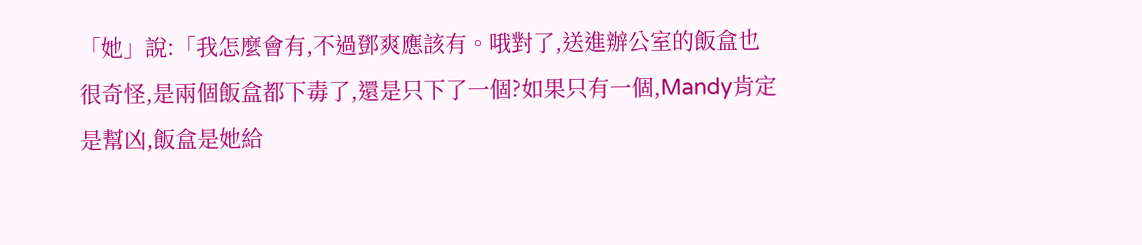「她」說:「我怎麼會有,不過鄧爽應該有。哦對了,送進辦公室的飯盒也很奇怪,是兩個飯盒都下毒了,還是只下了一個?如果只有一個,Mandy肯定是幫凶,飯盒是她給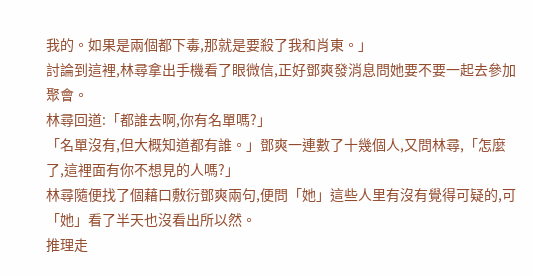我的。如果是兩個都下毒,那就是要殺了我和肖東。」
討論到這裡,林尋拿出手機看了眼微信,正好鄧爽發消息問她要不要一起去參加聚會。
林尋回道:「都誰去啊,你有名單嗎?」
「名單沒有,但大概知道都有誰。」鄧爽一連數了十幾個人,又問林尋,「怎麼了,這裡面有你不想見的人嗎?」
林尋隨便找了個藉口敷衍鄧爽兩句,便問「她」這些人里有沒有覺得可疑的,可「她」看了半天也沒看出所以然。
推理走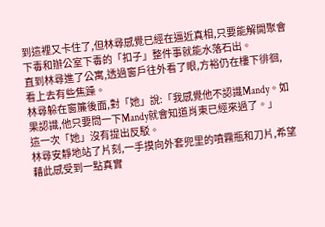到這裡又卡住了,但林尋感覺已經在逼近真相,只要能解開聚會下毒和辦公室下毒的「扣子」整件事就能水落石出。
直到林尋進了公寓,透過窗戶往外看了眼,方裕仍在樓下徘徊,看上去有些焦躁。
林尋躲在窗簾後面,對「她」說:「我感覺他不認識Mandy。如果認識,他只要問一下Mandy就會知道肖東已經來過了。」
這一次「她」沒有提出反駁。
林尋安靜地站了片刻,一手摸向外套兜里的噴霧瓶和刀片,希望藉此感受到一點真實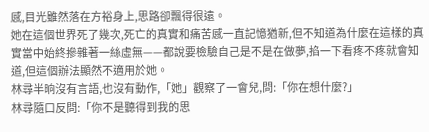感,目光雖然落在方裕身上,思路卻飄得很遠。
她在這個世界死了幾次,死亡的真實和痛苦感一直記憶猶新,但不知道為什麼在這樣的真實當中始終摻雜著一絲虛無——都說要檢驗自己是不是在做夢,掐一下看疼不疼就會知道,但這個辦法顯然不適用於她。
林尋半晌沒有言語,也沒有動作,「她」觀察了一會兒,問:「你在想什麼?」
林尋隨口反問:「你不是聽得到我的思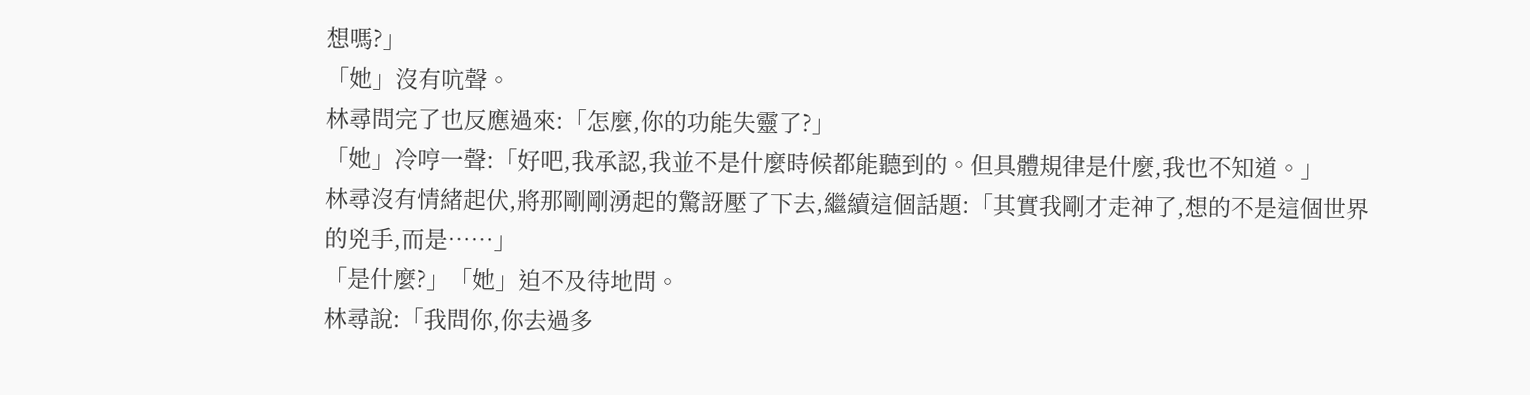想嗎?」
「她」沒有吭聲。
林尋問完了也反應過來:「怎麼,你的功能失靈了?」
「她」冷哼一聲:「好吧,我承認,我並不是什麼時候都能聽到的。但具體規律是什麼,我也不知道。」
林尋沒有情緒起伏,將那剛剛湧起的驚訝壓了下去,繼續這個話題:「其實我剛才走神了,想的不是這個世界的兇手,而是……」
「是什麼?」「她」迫不及待地問。
林尋說:「我問你,你去過多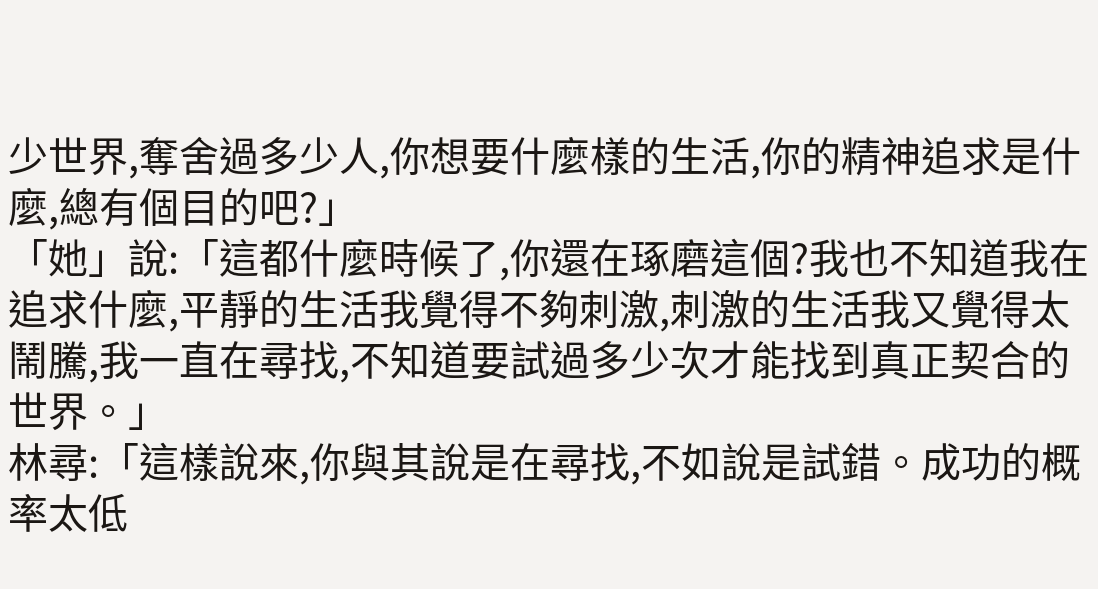少世界,奪舍過多少人,你想要什麼樣的生活,你的精神追求是什麼,總有個目的吧?」
「她」說:「這都什麼時候了,你還在琢磨這個?我也不知道我在追求什麼,平靜的生活我覺得不夠刺激,刺激的生活我又覺得太鬧騰,我一直在尋找,不知道要試過多少次才能找到真正契合的世界。」
林尋:「這樣說來,你與其說是在尋找,不如說是試錯。成功的概率太低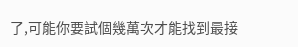了,可能你要試個幾萬次才能找到最接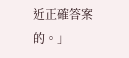近正確答案的。」